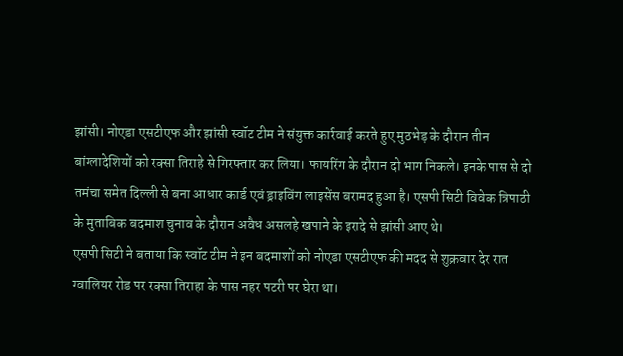झांसी। नोएडा एसटीएफ और झांसी स्वॉट टीम ने संयुक्त कार्रवाई करते हुए मुठभेड़ के दौरान तीन बांग्लादेशियों को रक्सा तिराहे से गिरफ्तार कर लिया। फायरिंग के दौरान दो भाग निकले। इनके पास से दो तमंचा समेत दिल्ली से बना आधार कार्ड एवं ड्राइविंग लाइसेंस बरामद हुआ है। एसपी सिटी विवेक त्रिपाठी के मुताबिक बदमाश चुनाव के दौरान अवैध असलहे खपाने के इरादे से झांसी आए थे।
एसपी सिटी ने बताया कि स्वॉट टीम ने इन बदमाशों को नोएडा एसटीएफ की मदद से शुक्रवार देर रात ग्वालियर रोड पर रक्सा तिराहा के पास नहर पटरी पर घेरा था।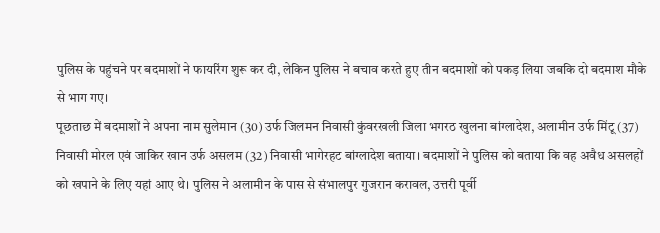पुलिस के पहुंचने पर बदमाशों ने फायरिंग शुरू कर दी, लेकिन पुलिस ने बचाव करते हुए तीन बदमाशों को पकड़ लिया जबकि दो बदमाश मौके से भाग गए।
पूछताछ में बदमाशों ने अपना नाम सुलेमान (30) उर्फ जिलमन निवासी कुंवरखली जिला भगरठ खुलना बांग्लादेश, अलामीन उर्फ मिंटू (37) निवासी मोरल एवं जाकिर खान उर्फ असलम (32) निवासी भागेरहट बांग्लादेश बताया। बदमाशों ने पुलिस को बताया कि वह अवैध असलहों को खपाने के लिए यहां आए थे। पुलिस ने अलामीन के पास से संभालपुर गुजरान करावल, उत्तरी पूर्वी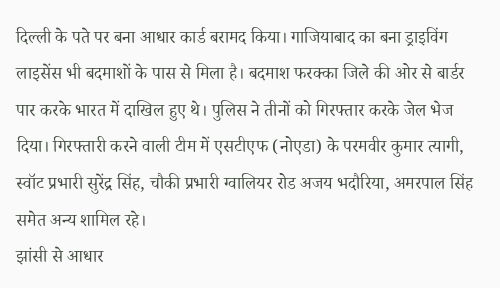दिल्ली के पते पर बना आधार कार्ड बरामद किया। गाजियाबाद का बना ड्राइविंग लाइसेंस भी बदमाशों के पास से मिला है। बदमाश फरक्का जिले की ओर से बार्डर पार करके भारत में दाखिल हुए थे। पुलिस ने तीनों को गिरफ्तार करके जेल भेज दिया। गिरफ्तारी करने वाली टीम में एसटीएफ (नोएडा) के परमवीर कुमार त्यागी, स्वॉट प्रभारी सुरेंद्र सिंह, चौकी प्रभारी ग्वालियर रोड अजय भदौरिया, अमरपाल सिंह समेत अन्य शामिल रहे।
झांसी से आधार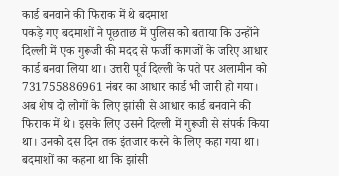कार्ड बनवाने की फिराक में थे बदमाश
पकड़े गए बदमाशों ने पूछताछ में पुलिस को बताया कि उन्होंने दिल्ली में एक गुरूजी की मदद से फर्जी कागजों के जरिए आधार कार्ड बनवा लिया था। उत्तरी पूर्व दिल्ली के पते पर अलामीन को 731755886961 नंबर का आधार कार्ड भी जारी हो गया। अब शेष दो लोगों के लिए झांसी से आधार कार्ड बनवाने की फिराक में थे। इसके लिए उसने दिल्ली में गुरूजी से संपर्क किया था। उनको दस दिन तक इंतजार करने के लिए कहा गया था। बदमाशों का कहना था कि झांसी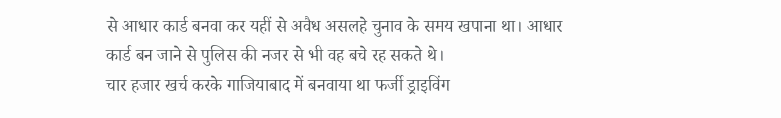से आधार कार्ड बनवा कर यहीं से अवैध असलहे चुनाव के समय खपाना था। आधार कार्ड बन जाने से पुलिस की नजर से भी वह बचे रह सकते थे।
चार हजार खर्च करके गाजियाबाद में बनवाया था फर्जी ड्राइविंग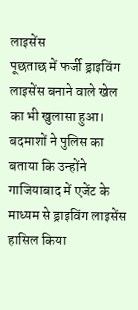लाइसेंस
पूछताछ में फर्जी ड्राइविंग लाइसेंस बनाने वाले खेल का भी खुलासा हुआ। बदमाशों ने पुलिस का बताया कि उन्होंने गाजियाबाद में एजेंट के माध्यम से ड्राइविंग लाइसेंस हासिल किया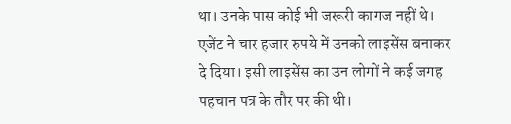था। उनके पास कोई भी जरूरी कागज नहीं थे। एजेंट ने चार हजार रुपये में उनको लाइसेंस बनाकर दे दिया। इसी लाइसेंस का उन लोगों ने कई जगह पहचान पत्र के तौर पर की थी।